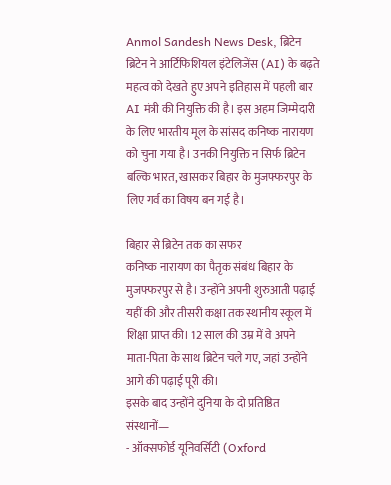Anmol Sandesh News Desk, ब्रिटेन
ब्रिटेन ने आर्टिफिशियल इंटेलिजेंस (AI) के बढ़ते महत्व को देखते हुए अपने इतिहास में पहली बार AI मंत्री की नियुक्ति की है। इस अहम जिम्मेदारी के लिए भारतीय मूल के सांसद कनिष्क नारायण को चुना गया है। उनकी नियुक्ति न सिर्फ ब्रिटेन बल्कि भारत, खासकर बिहार के मुजफ्फरपुर के लिए गर्व का विषय बन गई है।

बिहार से ब्रिटेन तक का सफर
कनिष्क नारायण का पैतृक संबंध बिहार के मुजफ्फरपुर से है। उन्होंने अपनी शुरुआती पढ़ाई यहीं की और तीसरी कक्षा तक स्थानीय स्कूल में शिक्षा प्राप्त की। 12 साल की उम्र में वे अपने माता-पिता के साथ ब्रिटेन चले गए, जहां उन्होंने आगे की पढ़ाई पूरी की।
इसके बाद उन्होंने दुनिया के दो प्रतिष्ठित संस्थानों—
- ऑक्सफोर्ड यूनिवर्सिटी (Oxford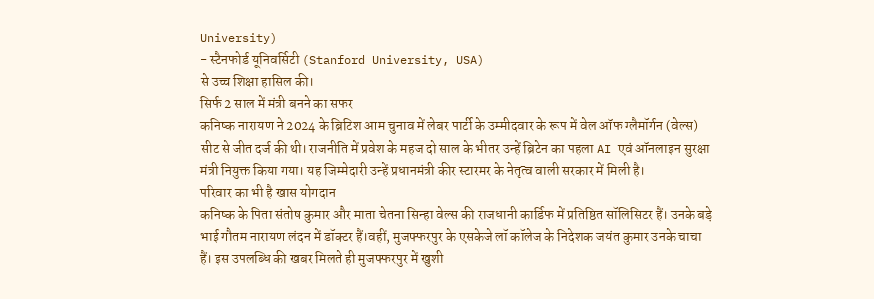University)
- स्टैनफोर्ड यूनिवर्सिटी (Stanford University, USA)
से उच्च शिक्षा हासिल की।
सिर्फ 2 साल में मंत्री बनने का सफर
कनिष्क नारायण ने 2024 के ब्रिटिश आम चुनाव में लेबर पार्टी के उम्मीदवार के रूप में वेल ऑफ ग्लैमॉर्गन (वेल्स) सीट से जीत दर्ज की थी। राजनीति में प्रवेश के महज दो साल के भीतर उन्हें ब्रिटेन का पहला AI एवं ऑनलाइन सुरक्षा मंत्री नियुक्त किया गया। यह जिम्मेदारी उन्हें प्रधानमंत्री कीर स्टारमर के नेतृत्व वाली सरकार में मिली है।
परिवार का भी है खास योगदान
कनिष्क के पिता संतोष कुमार और माता चेतना सिन्हा वेल्स की राजधानी कार्डिफ में प्रतिष्ठित सॉलिसिटर हैं। उनके बड़े भाई गौतम नारायण लंदन में डॉक्टर हैं।वहीं, मुजफ्फरपुर के एसकेजे लॉ कॉलेज के निदेशक जयंत कुमार उनके चाचा हैं। इस उपलब्धि की खबर मिलते ही मुजफ्फरपुर में खुशी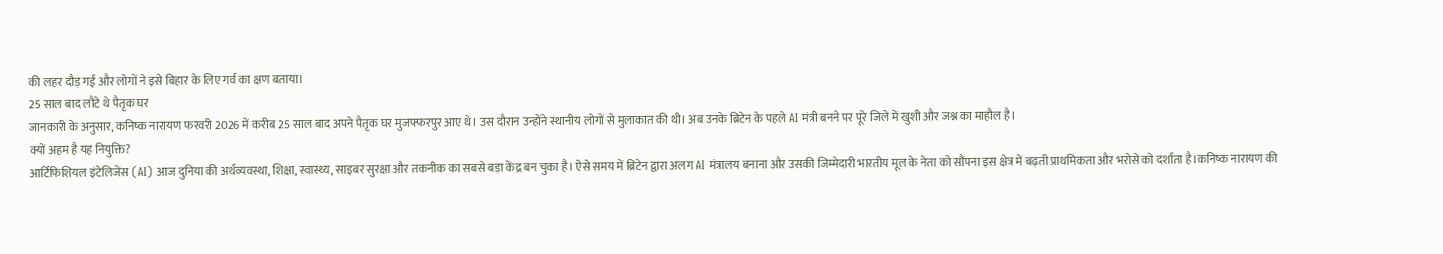की लहर दौड़ गई और लोगों ने इसे बिहार के लिए गर्व का क्षण बताया।
25 साल बाद लौटे थे पैतृक घर
जानकारी के अनुसार, कनिष्क नारायण फरवरी 2026 में करीब 25 साल बाद अपने पैतृक घर मुजफ्फरपुर आए थे। उस दौरान उन्होंने स्थानीय लोगों से मुलाकात की थी। अब उनके ब्रिटेन के पहले AI मंत्री बनने पर पूरे जिले में खुशी और जश्न का माहौल है।
क्यों अहम है यह नियुक्ति?
आर्टिफिशियल इंटेलिजेंस (AI) आज दुनिया की अर्थव्यवस्था, शिक्षा, स्वास्थ्य, साइबर सुरक्षा और तकनीक का सबसे बड़ा केंद्र बन चुका है। ऐसे समय में ब्रिटेन द्वारा अलग AI मंत्रालय बनाना और उसकी जिम्मेदारी भारतीय मूल के नेता को सौंपना इस क्षेत्र में बढ़ती प्राथमिकता और भरोसे को दर्शाता है।कनिष्क नारायण की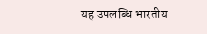यह उपलब्धि भारतीय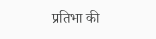प्रतिभा की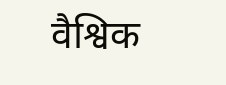वैश्विक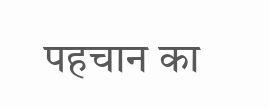पहचान का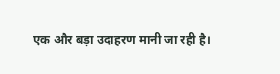एक और बड़ा उदाहरण मानी जा रही है।